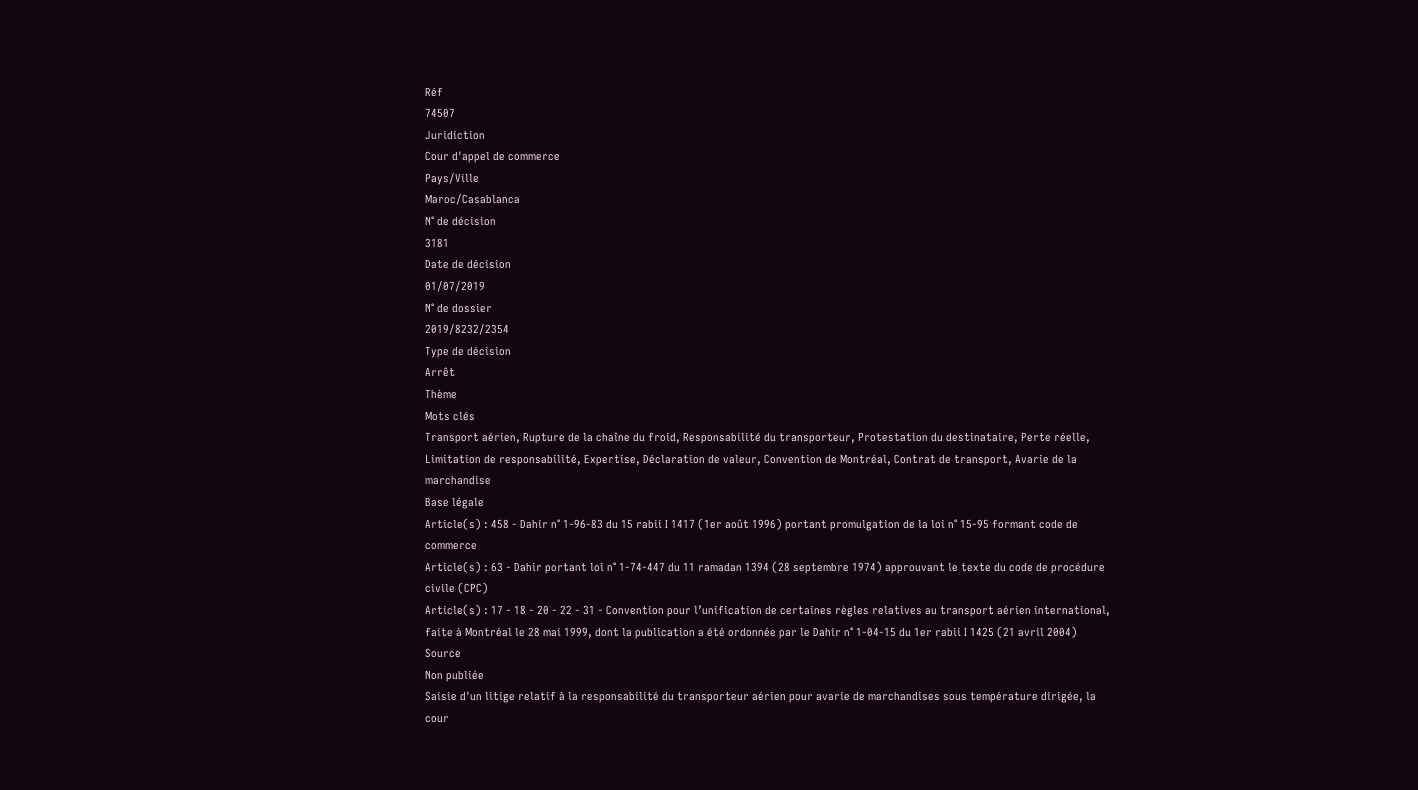Réf
74507
Juridiction
Cour d'appel de commerce
Pays/Ville
Maroc/Casablanca
N° de décision
3181
Date de décision
01/07/2019
N° de dossier
2019/8232/2354
Type de décision
Arrêt
Thème
Mots clés
Transport aérien, Rupture de la chaîne du froid, Responsabilité du transporteur, Protestation du destinataire, Perte réelle, Limitation de responsabilité, Expertise, Déclaration de valeur, Convention de Montréal, Contrat de transport, Avarie de la marchandise
Base légale
Article(s) : 458 - Dahir n° 1-96-83 du 15 rabii I 1417 (1er août 1996) portant promulgation de la loi n° 15-95 formant code de commerce
Article(s) : 63 - Dahir portant loi n° 1-74-447 du 11 ramadan 1394 (28 septembre 1974) approuvant le texte du code de procédure civile (CPC)
Article(s) : 17 - 18 - 20 - 22 - 31 - Convention pour l’unification de certaines règles relatives au transport aérien international, faite à Montréal le 28 mai 1999, dont la publication a été ordonnée par le Dahir n° 1-04-15 du 1er rabii I 1425 (21 avril 2004)
Source
Non publiée
Saisie d'un litige relatif à la responsabilité du transporteur aérien pour avarie de marchandises sous température dirigée, la cour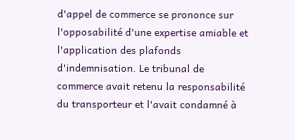d'appel de commerce se prononce sur l'opposabilité d'une expertise amiable et l'application des plafonds d'indemnisation. Le tribunal de commerce avait retenu la responsabilité du transporteur et l'avait condamné à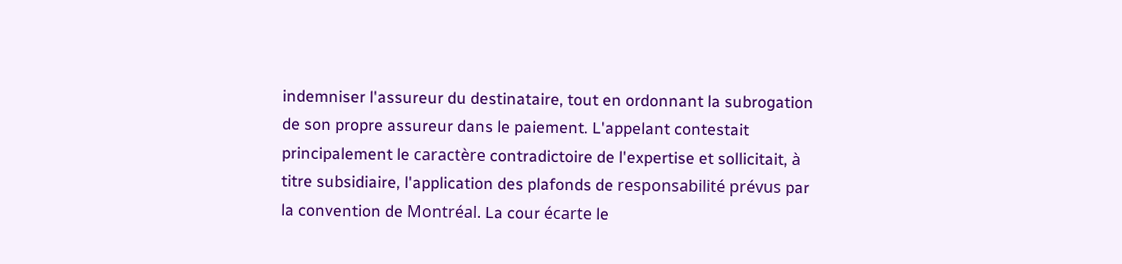indemniser l'assureur du destinataire, tout en ordonnant la subrogation de son propre assureur dans le paiement. L'appelant contestait principalement le caractère contradictoire de l'expertise et sollicitait, à titre subsidiaire, l'application des plafonds de responsabilité prévus par la convention de Montréal. La cour écarte le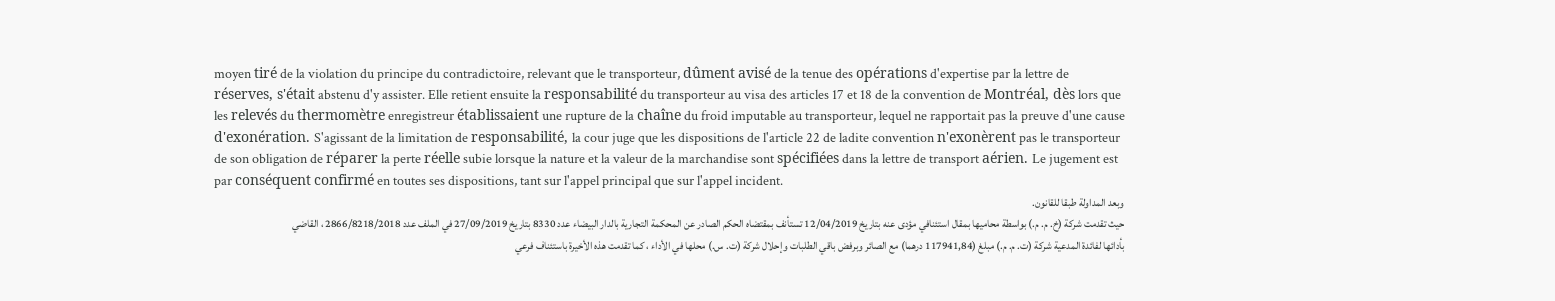moyen tiré de la violation du principe du contradictoire, relevant que le transporteur, dûment avisé de la tenue des opérations d'expertise par la lettre de réserves, s'était abstenu d'y assister. Elle retient ensuite la responsabilité du transporteur au visa des articles 17 et 18 de la convention de Montréal, dès lors que les relevés du thermomètre enregistreur établissaient une rupture de la chaîne du froid imputable au transporteur, lequel ne rapportait pas la preuve d'une cause d'exonération. S'agissant de la limitation de responsabilité, la cour juge que les dispositions de l'article 22 de ladite convention n'exonèrent pas le transporteur de son obligation de réparer la perte réelle subie lorsque la nature et la valeur de la marchandise sont spécifiées dans la lettre de transport aérien. Le jugement est par conséquent confirmé en toutes ses dispositions, tant sur l'appel principal que sur l'appel incident.
وبعد المداولة طبقا للقانون.
حيث تقدمت شركة (خ. م. م.) بواسطة محاميها بمقال استئنافي مؤدى عنه بتاريخ 12/04/2019 تستأنف بمقتضاه الحكم الصادر عن المحكمة التجارية بالدار البيضاء عدد 8330 بتاريخ 27/09/2019 في الملف عدد 2866/8218/2018 ، القاضي بأدائها لفائدة المدعية شركة (ت. م. م.) مبلغ (117941,84 درهما) مع الصائر وبرفض باقي الطلبات وإحلال شركة (ت. س.) محلها في الأداء ، كما تقدمت هذه الأخيرة باستئناف فرعي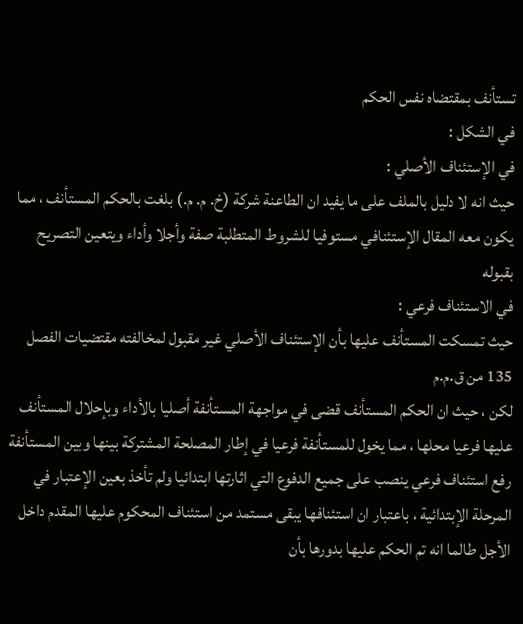تستأنف بمقتضاه نفس الحكم
في الشكل :
في الإستئناف الأصلي :
حيث انه لا دليل بالملف على ما يفيد ان الطاعنة شركة (خ. م. م.) بلغت بالحكم المستأنف ، مما يكون معه المقال الإستئنافي مستوفيا للشروط المتطلبة صفة وأجلا وأداء ويتعين التصريح بقبوله
في الاستئناف فرعي :
حيث تمسكت المستأنف عليها بأن الإستئناف الأصلي غير مقبول لمخالفته مقتضيات الفصل 135 من ق.م.م
لكن ، حيث ان الحكم المستأنف قضى في مواجهة المستأنفة أصليا بالأداء وبإحلال المستأنف عليها فرعيا محلها ، مما يخول للمستأنفة فرعيا في إطار المصلحة المشتركة بينها وبين المستأنفة رفع استئناف فرعي ينصب على جميع الدفوع التي اثارتها ابتدائيا ولم تأخذ بعين الإعتبار في المرحلة الإبتدائية ، باعتبار ان استئنافها يبقى مستمد من استئناف المحكوم عليها المقدم داخل الأجل طالما انه تم الحكم عليها بدورها بأن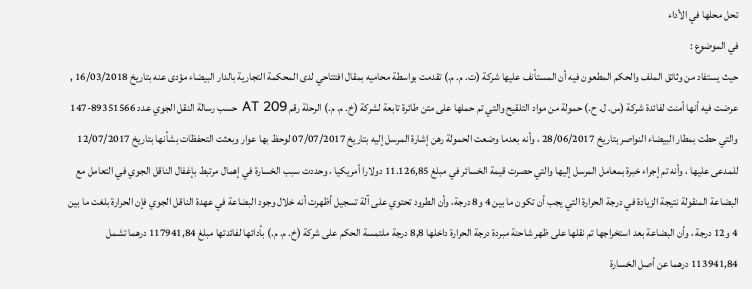تحل محلها في الأداء
في الموضوع :
حيث يستفاد من وثائق الملف والحكم المطعون فيه أن المستأنف عليها شركة (ت. م. م.) تقدمت بواسطة محاميه بمقال افتتاحي لدى المحكمة التجارية بالدار البيضاء مؤدى عنه بتاريخ 16/03/2018 , عرضت فيه أنها أمنت لفائدة شركة (س. ل. ح.) حمولة من مواد التلقيح والتي تم حملها على متن طائرة تابعة لشركة (خ. م. م.) الرحلة رقم AT 209 حسب رسالة النقل الجوي عدد 89351566-147 والتي حطت بمطار البيضاء النواصر بتاريخ 28/06/2017 ، وأنه بعدما وضعت الحمولة رهن إشارة المرسل إليه بتاريخ 07/07/2017 لوحظ بها عوار وبعثت التحفظات بشأنها بتاريخ 12/07/2017 للمدعى عليها ، وأنه تم إجراء خبرة بمعامل المرسل إليها والتي حصرت قيمة الخسائر في مبلغ 11.126,85 دولارا أمريكيا ، وحددت سبب الخسارة في إهمال مرتبط بإغفال الناقل الجوي في التعامل مع البضاعة المنقولة نتيجة الزيادة في درجة الحرارة التي يجب أن تكون ما بين 4 و8 درجة، وأن الطرود تحتوي على آلة تسجيل أظهرت أنه خلال وجود البضاعة في عهدة الناقل الجوي فإن الحرارة بلغت ما بين 4 و12 درجة ، وأن البضاعة بعد استخراجها تم نقلها على ظهر شاحنة مبردة درجة الحرارة داخلها 8,8 درجة ملتمسة الحكم على شركة (خ. م. م.) بأدائها لفائدتها مبلغ 117941,84 درهما تشمل 113941,84 درهما عن أصل الخسارة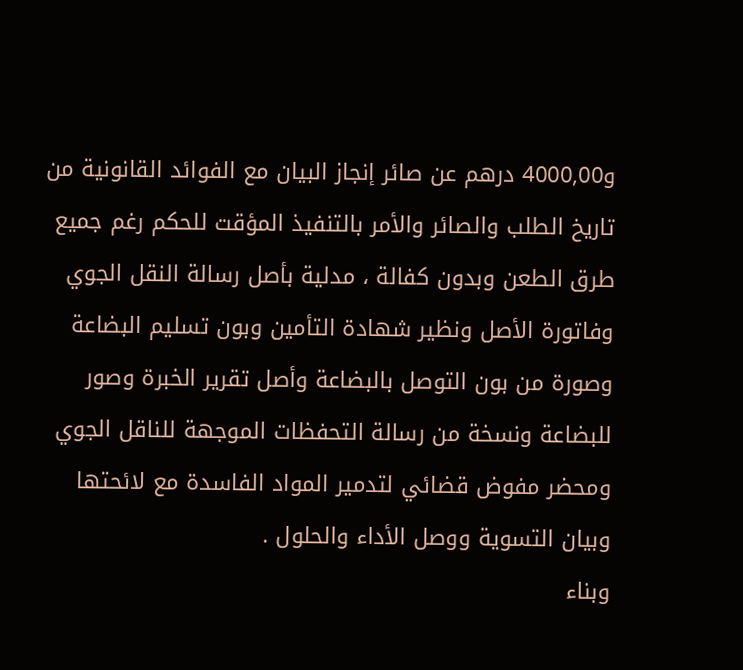و4000,00 درهم عن صائر إنجاز البيان مع الفوائد القانونية من تاريخ الطلب والصائر والأمر بالتنفيذ المؤقت للحكم رغم جميع طرق الطعن وبدون كفالة ، مدلية بأصل رسالة النقل الجوي وفاتورة الأصل ونظير شهادة التأمين وبون تسليم البضاعة وصورة من بون التوصل بالبضاعة وأصل تقرير الخبرة وصور للبضاعة ونسخة من رسالة التحفظات الموجهة للناقل الجوي ومحضر مفوض قضائي لتدمير المواد الفاسدة مع لائحتها وبيان التسوية ووصل الأداء والحلول .
وبناء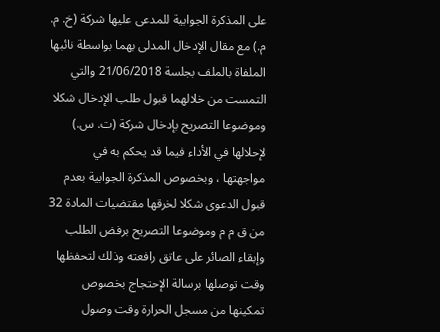على المذكرة الجوابية للمدعى عليها شركة (خ. م. م.) مع مقال الإدخال المدلى بهما بواسطة نائبها الملفاة بالملف بجلسة 21/06/2018 والتي التمست من خلالهما قبول طلب الإدخال شكلا وموضوعا التصريح بإدخال شركة (ت. س.) لإحلالها في الأداء فيما قد يحكم به في مواجهتها ، وبخصوص المذكرة الجوابية بعدم قبول الدعوى شكلا لخرقها مقتضيات المادة 32 من ق م م وموضوعا التصريح برفض الطلب وإبقاء الصائر على عاتق رافعته وذلك لتحفظها وقت توصلها برسالة الإحتجاج بخصوص تمكينها من مسجل الحرارة وقت وصول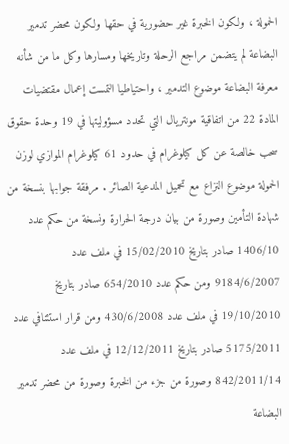الحمولة ، ولكون الخبرة غير حضورية في حقها ولكون محضر تدمير البضاعة لم يتضمن مراجع الرحلة وتاريخها ومسارها وكل ما من شأنه معرفة البضاعة موضوع التدمير ، واحتياطيا التمست إعمال مقتضيات المادة 22 من اتفاقية مونتريال التي تحدد مسؤوليتها في 19 وحدة حقوق سحب خالصة عن كل كيلوغرام في حدود 61 كيلوغرام الموازي لوزن الحمولة موضوع النزاع مع تحميل المدعية الصائر . مرفقة جوابها بنسخة من شهادة التأمين وصورة من بيان درجة الحرارة ونسخة من حكم عدد 1406/10 صادر بتاريخ 15/02/2010 في ملف عدد 9184/6/2007 ومن حكم عدد 654/2010 صادر بتاريخ 19/10/2010 في ملف عدد 430/6/2008 ومن قرار استئنافي عدد 5175/2011 صادر بتاريخ 12/12/2011 في ملف عدد 842/2011/14 وصورة من جزء من الخبرة وصورة من محضر تدمير البضاعة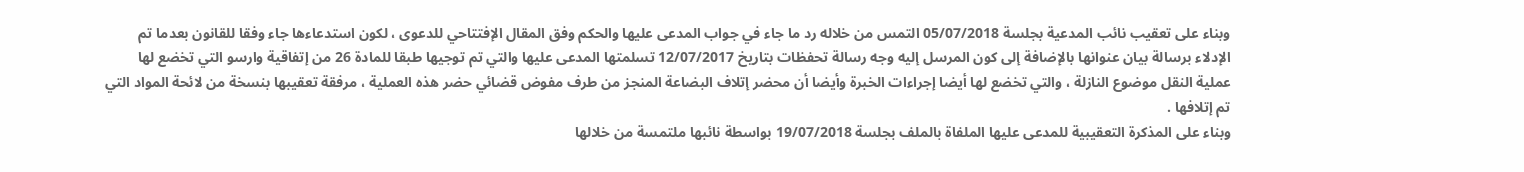وبناء على تعقيب نائب المدعية بجلسة 05/07/2018 التمس من خلاله رد ما جاء في جواب المدعى عليها والحكم وفق المقال الإفتتاحي للدعوى ، لكون استدعاءها جاء وفقا للقانون بعدما تم الإدلاء برسالة بيان عنوانها بالإضافة إلى كون المرسل إليه وجه رسالة تحفظات بتاريخ 12/07/2017 تسلمتها المدعى عليها والتي تم توجيها طبقا للمادة 26 من إتفاقية وارسو التي تخضع لها عملية النقل موضوع النازلة ، والتي تخضع لها أيضا إجراءات الخبرة وأيضا أن محضر إتلاف البضاعة المنجز من طرف مفوض قضائي حضر هذه العملية ، مرفقة تعقيبها بنسخة من لائحة المواد التي تم إتلافها .
وبناء على المذكرة التعقيبية للمدعى عليها الملفاة بالملف بجلسة 19/07/2018 بواسطة نائبها ملتمسة من خلالها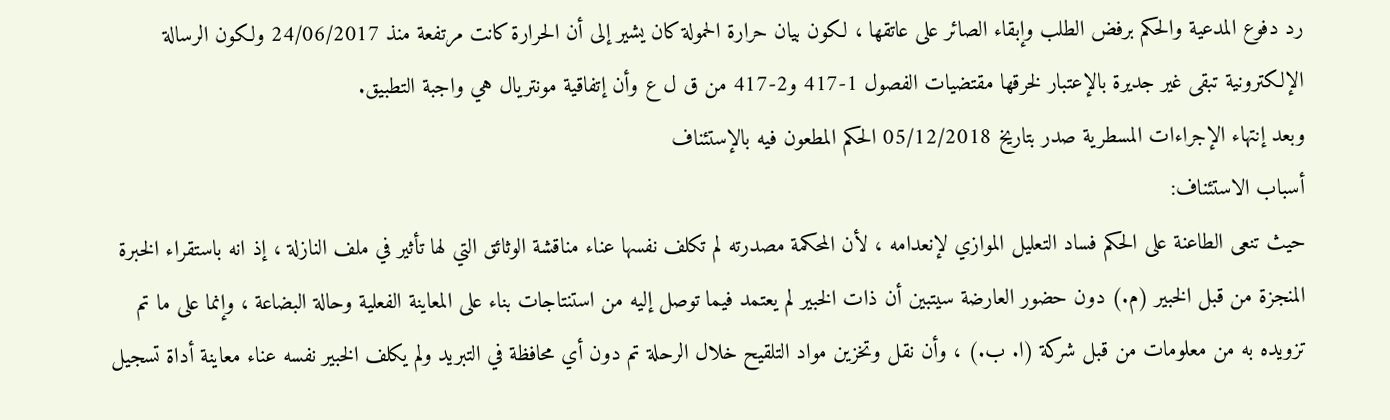رد دفوع المدعية والحكم برفض الطلب وإبقاء الصائر على عاتقها ، لكون بيان حرارة الحمولة كان يشير إلى أن الحرارة كانت مرتفعة منذ 24/06/2017 ولكون الرسالة الإلكترونية تبقى غير جديرة بالإعتبار لخرقها مقتضيات الفصول 1-417 و2-417 من ق ل ع وأن إتفاقية مونتريال هي واجبة التطبيق.
وبعد إنتهاء الإجراءات المسطرية صدر بتاريخ 05/12/2018 الحكم المطعون فيه بالإستئناف
أسباب الاستئناف:
حيث تنعى الطاعنة على الحكم فساد التعليل الموازي لإنعدامه ، لأن المحكمة مصدرته لم تكلف نفسها عناء مناقشة الوثائق التي لها تأثير في ملف النازلة ، إذ انه باستقراء الخبرة المنجزة من قبل الخبير (م.) دون حضور العارضة سيتبين أن ذات الخبير لم يعتمد فيما توصل إليه من استنتاجات بناء على المعاينة الفعلية وحالة البضاعة ، وإنما على ما تم تزويده به من معلومات من قبل شركة (ا. ب.) ، وأن نقل وتخزين مواد التلقيح خلال الرحلة تم دون أي محافظة في التبريد ولم يكلف الخبير نفسه عناء معاينة أداة تسجيل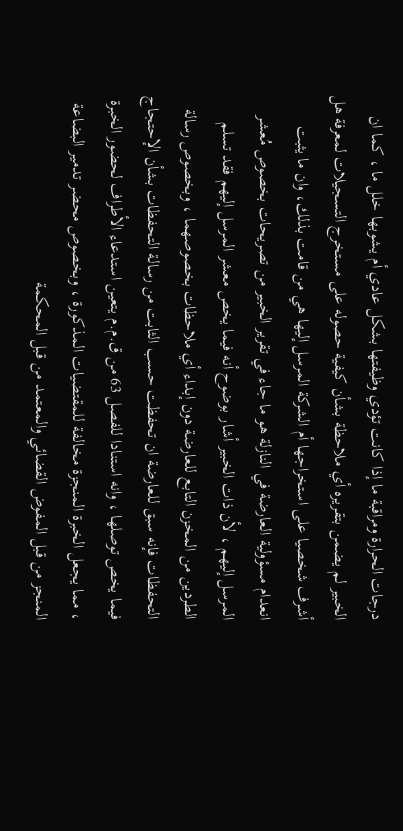درجات الحرارة ومراقبة ما إذا كانت تؤدي وظيفتها بشكل عادي أم يشوبها خلل ما ، كما ان الخبير لم يضمن بتقريره أي ملاحظة بشأن كيفية حصوله على مستخرج التسجيلات لمعرفة هل أشرف شخصيا على استخراجها أم الشركة المرسل إليها هي من قامت بذلك، وان ما يثبت انعدام مسؤولية العارضة في النازلة هو ما جاء في تقرير الخبير من تصريحات بخصوص مُعشر المرسل إليهم ، لأن ذات الخبير أشار بوضوح أنه فيما يخص معشر المرسل إليهم فقد تسلم الطردين من المخزن التابع للعارضة دون إبداء أي ملاحظات بخصوصهما ، وبخصوص رسالة التحفظات فإنه سبق للعارضة ان تحفظت حسب الثابت من رسالة التحفظات بشأن الإحتجاج فيما يخص توصلها ، وانه استنادا للفصل 63 من ق.م.م يتعين استدعاء الأطراف لحضور الخبرة ، مما يجعل الخبرة المنجزة مخالفة للمقتضيات المذكورة ، وبخصوص محضر تدمير البضاعة المنجز من قبل المفوض القضائي والمعتمد من قبل المحكمة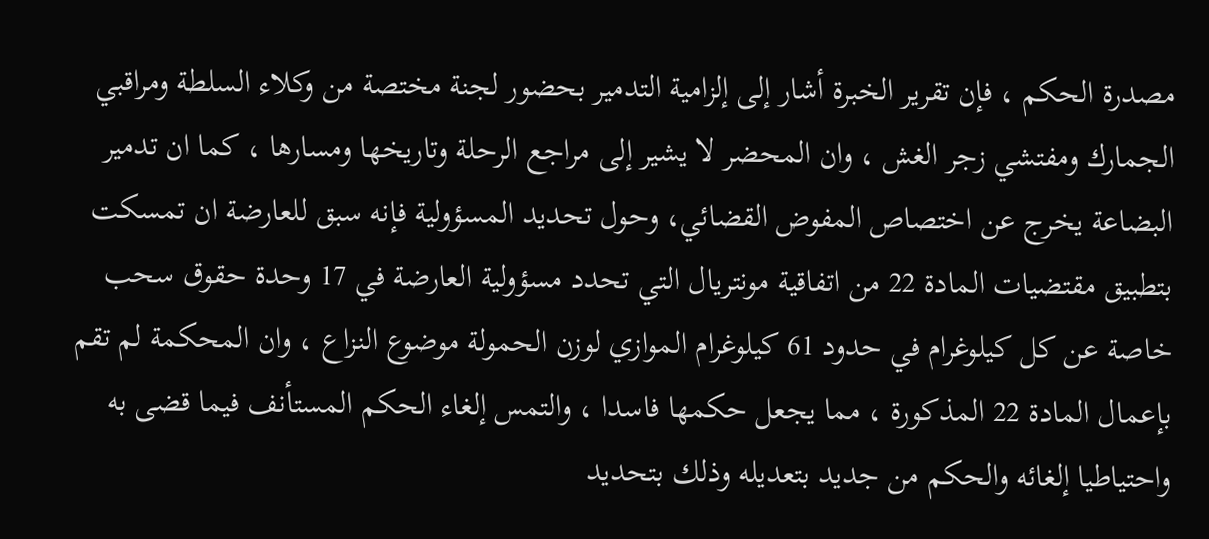مصدرة الحكم ، فإن تقرير الخبرة أشار إلى إلزامية التدمير بحضور لجنة مختصة من وكلاء السلطة ومراقبي الجمارك ومفتشي زجر الغش ، وان المحضر لا يشير إلى مراجع الرحلة وتاريخها ومسارها ، كما ان تدمير البضاعة يخرج عن اختصاص المفوض القضائي، وحول تحديد المسؤولية فإنه سبق للعارضة ان تمسكت بتطبيق مقتضيات المادة 22 من اتفاقية مونتريال التي تحدد مسؤولية العارضة في 17 وحدة حقوق سحب خاصة عن كل كيلوغرام في حدود 61 كيلوغرام الموازي لوزن الحمولة موضوع النزاع ، وان المحكمة لم تقم بإعمال المادة 22 المذكورة ، مما يجعل حكمها فاسدا ، والتمس إلغاء الحكم المستأنف فيما قضى به واحتياطيا إلغائه والحكم من جديد بتعديله وذلك بتحديد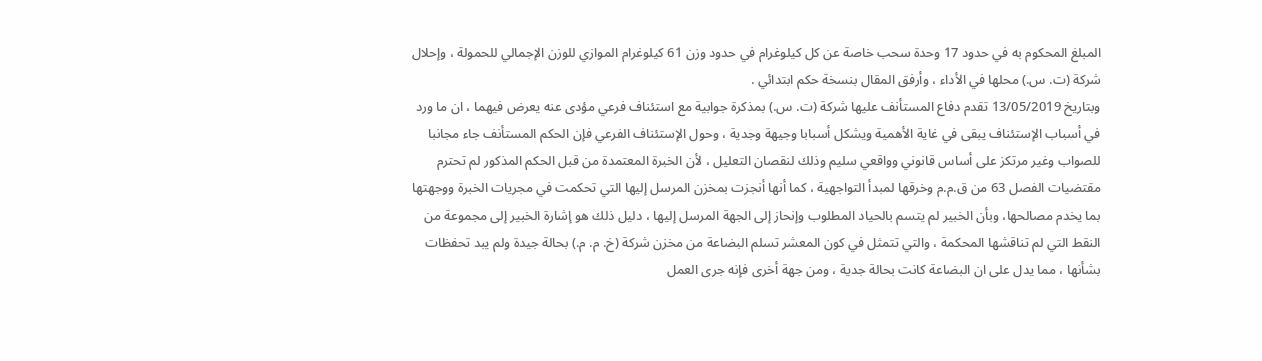المبلغ المحكوم به في حدود 17 وحدة سحب خاصة عن كل كيلوغرام في حدود وزن 61 كيلوغرام الموازي للوزن الإجمالي للحمولة ، وإحلال شركة (ت. س.) محلها في الأداء ، وأرفق المقال بنسخة حكم ابتدائي .
وبتاريخ 13/05/2019 تقدم دفاع المستأنف عليها شركة (ت. س.) بمذكرة جوابية مع استئناف فرعي مؤدى عنه يعرض فيهما ، ان ما ورد في أسباب الإستئناف يبقى في غاية الأهمية ويشكل أسبابا وجيهة وجدية ، وحول الإستئناف الفرعي فإن الحكم المستأنف جاء مجانبا للصواب وغير مرتكز على أساس قانوني وواقعي سليم وذلك لنقصان التعليل ، لأن الخبرة المعتمدة من قبل الحكم المذكور لم تحترم مقتضيات الفصل 63 من ق.م.م وخرقها لمبدأ التواجهية ، كما أنها أنجزت بمخزن المرسل إليها التي تحكمت في مجريات الخبرة ووجهتها بما يخدم مصالحها، وبأن الخبير لم يتسم بالحياد المطلوب وإنحاز إلى الجهة المرسل إليها ، دليل ذلك هو إشارة الخبير إلى مجموعة من النقط التي لم تناقشها المحكمة ، والتي تتمثل في كون المعشر تسلم البضاعة من مخزن شركة (خ. م. م.) بحالة جيدة ولم يبد تحفظات بشأنها ، مما يدل على ان البضاعة كانت بحالة جدية ، ومن جهة أخرى فإنه جرى العمل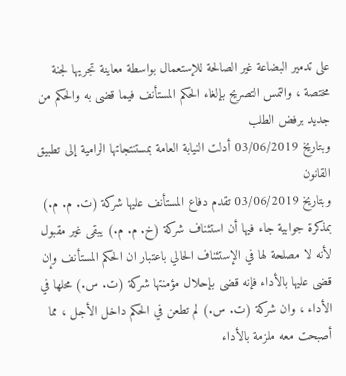على تدمير البضاعة غير الصالحة للإستعمال بواسطة معاينة تجريها لجنة مختصة ، والتمس التصريح بإلغاء الحكم المستأنف فيما قضى به والحكم من جديد برفض الطلب
وبتاريخ 03/06/2019 أدلت النيابة العامة بمستنتجاتها الرامية إلى تطبيق القانون
وبتاريخ 03/06/2019 تقدم دفاع المستأنف عليها شركة (ت. م. م.) بمذكرة جوابية جاء فيها أن استئناف شركة (خ. م. م.) يبقى غير مقبول لأنه لا مصلحة لها في الإستئناف الحالي باعتبار ان الحكم المستأنف وإن قضى عليها بالأداء فإنه قضى بإحلال مؤمنتها شركة (ت. س.) محلها في الأداء ، وان شركة (ت. س.) لم تطعن في الحكم داخل الأجل ، مما أصبحت معه ملزمة بالأداء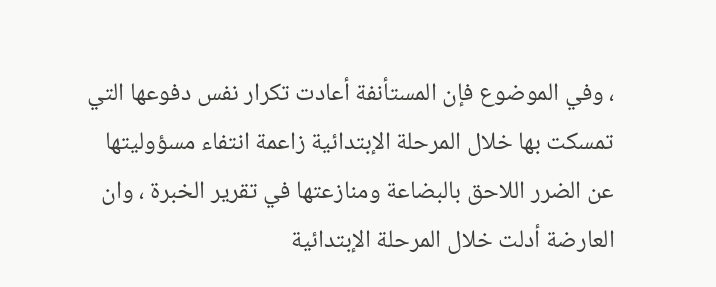، وفي الموضوع فإن المستأنفة أعادت تكرار نفس دفوعها التي تمسكت بها خلال المرحلة الإبتدائية زاعمة انتفاء مسؤوليتها عن الضرر اللاحق بالبضاعة ومنازعتها في تقرير الخبرة ، وان العارضة أدلت خلال المرحلة الإبتدائية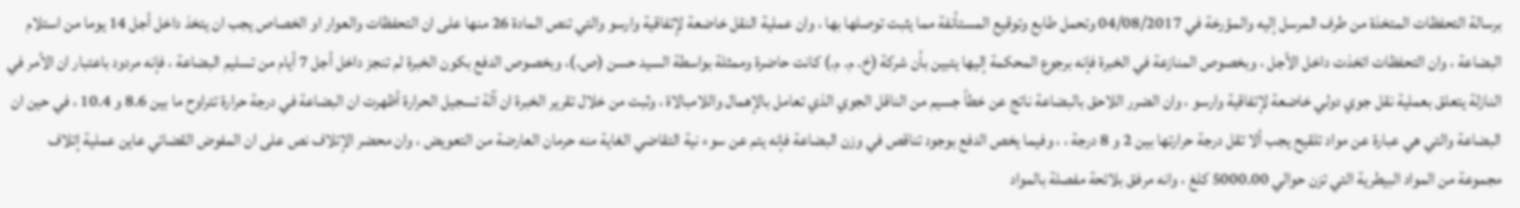برسالة التحفظات المتخذة من طرف المرسل إليه والمؤرخة في 04/08/2017 وتحمل طابع وتوقيع المستأنفة مما يثبت توصلها بها ، وان عملية النقل خاضعة لإتفاقية وارسو والتي تنص المادة 26 منها على ان التحفظات والعوار او الخصاص يجب ان يتخذ داخل أجل 14 يوما من استلام البضاعة ، وان التحفظات اتخذت داخل الأجل ، وبخصوص المنازعة في الخبرة فإنه برجوع المحكمة إليها يتبين بأن شركة (خ. م. م.) كانت حاضرة وممثلة بواسطة السيد حسن (ص.)، وبخصوص الدفع بكون الخبرة لم تنجز داخل أجل 7 أيام من تسليم البضاعة ، فإنه مردود باعتبار ان الأمر في النازلة يتعلق بعملية نقل جوي دولي خاضعة لإتفاقية وارسو ، وان الضرر اللاحق بالبضاعة ناتج عن خطأ جسيم من الناقل الجوي الذي تعامل بالإهمال واللامبالاة ، وثبت من خلال تقرير الخبرة ان آلة تسجيل الحرارة أظهرت ان البضاعة في درجة حرارة تتراوح ما بين 8.6 و 10.4 ، في حين ان البضاعة والتي هي عبارة عن مواد تلقيح يجب ألا تقل درجة حرارتها بين 2 و 8 درجة ، ، وفيما يخص الدفع بوجود تناقص في وزن البضاعة فإنه يتم عن سوء نية التقاضي الغاية منه حرمان العارضة من التعويض ، وان محضر الإتلاف نص على ان المفوض القضائي عاين عملية إتلاف مجموعة من المواد البيطرية التي تزن حوالي 5000.00 كلغ ، وانه مرفق بلائحة مفصلة بالمواد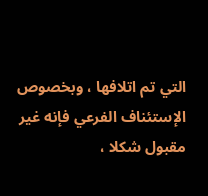التي تم اتلافها ، وبخصوص الإستئناف الفرعي فإنه غير مقبول شكلا ،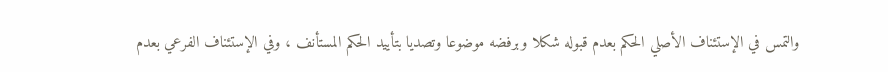والتمس في الإستئناف الأصلي الحكم بعدم قبوله شكلا وبرفضه موضوعا وتصديا بتأييد الحكم المستأنف ، وفي الإستئناف الفرعي بعدم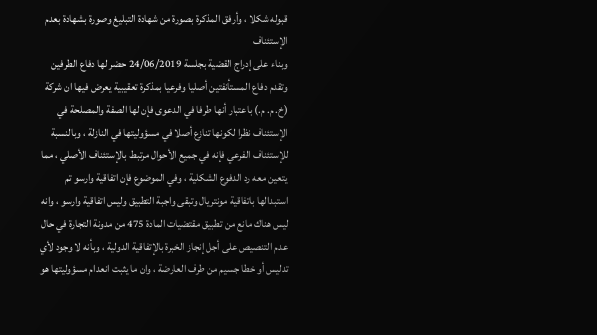قبوله شكلا ، وأرفق المذكرة بصورة من شهادة التبليغ وصورة بشهادة بعدم الإستئناف
وبناء على إدراج القضية بجلسة 24/06/2019 حضر لها دفاع الطرفين وتقدم دفاع المستأنفتين أصليا وفرعيا بمذكرة تعقيبية يعرض فيها ان شركة (خ. م. م.) باعتبار أنها طرفا في الدعوى فإن لها الصفة والمصلحة في الإستئناف نظرا لكونها تنازع أصلا في مسؤوليتها في النازلة ، وبالنسبة للإستئناف الفرعي فإنه في جميع الأحوال مرتبط بالإستئناف الأصلي ، مما يتعين معه رد الدفوع الشكلية ، وفي الموضوع فإن اتفاقية وارسو تم استبدالها باتفاقية مونتريال وتبقى واجبة التطبيق وليس اتفاقية وارسو ، وانه ليس هناك مانع من تطبيق مقتضيات المادة 475 من مدونة التجارة في حال عدم التنصيص على أجل إنجاز الخبرة بالإتفاقية الدولية ، وبأنه لا وجود لأي تدليس أو خطا جسيم من طرف العارضة ، وان ما يثبت انعدام مسؤوليتها هو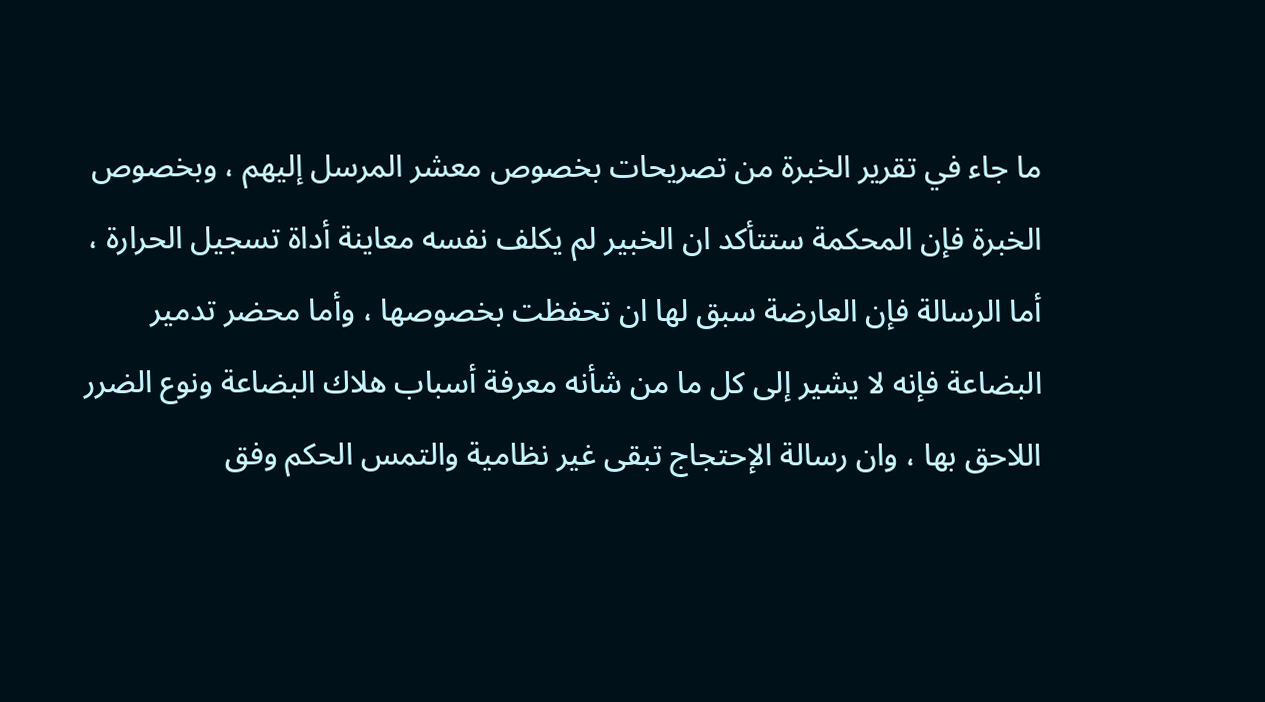ما جاء في تقرير الخبرة من تصريحات بخصوص معشر المرسل إليهم ، وبخصوص الخبرة فإن المحكمة ستتأكد ان الخبير لم يكلف نفسه معاينة أداة تسجيل الحرارة ، أما الرسالة فإن العارضة سبق لها ان تحفظت بخصوصها ، وأما محضر تدمير البضاعة فإنه لا يشير إلى كل ما من شأنه معرفة أسباب هلاك البضاعة ونوع الضرر اللاحق بها ، وان رسالة الإحتجاج تبقى غير نظامية والتمس الحكم وفق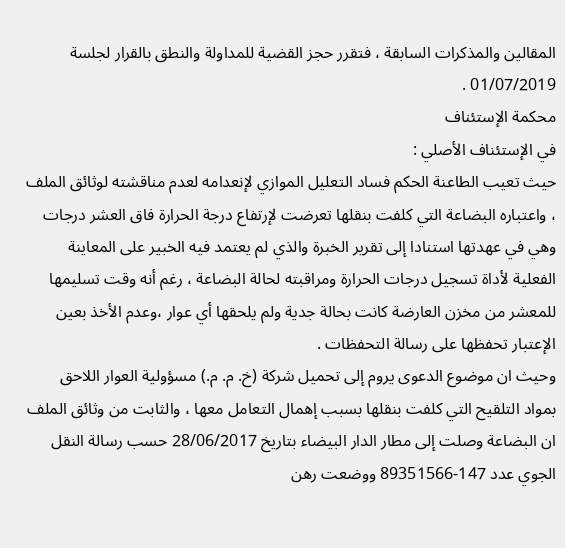المقالين والمذكرات السابقة ، فتقرر حجز القضية للمداولة والنطق بالقرار لجلسة 01/07/2019 .
محكمة الإستئناف
في الإستئناف الأصلي :
حيث تعيب الطاعنة الحكم فساد التعليل الموازي لإنعدامه لعدم مناقشته لوثائق الملف ، واعتباره البضاعة التي كلفت بنقلها تعرضت لإرتفاع درجة الحرارة فاق العشر درجات وهي في عهدتها استنادا إلى تقرير الخبرة والذي لم يعتمد فيه الخبير على المعاينة الفعلية لأداة تسجيل درجات الحرارة ومراقبته لحالة البضاعة ، رغم أنه وقت تسليمها للمعشر من مخزن العارضة كانت بحالة جدية ولم يلحقها أي عوار ،وعدم الأخذ بعين الإعتبار تحفظها على رسالة التحفظات .
وحيث ان موضوع الدعوى يروم إلى تحميل شركة (خ. م. م.) مسؤولية العوار اللاحق بمواد التلقيح التي كلفت بنقلها بسبب إهمال التعامل معها ، والثابت من وثائق الملف ان البضاعة وصلت إلى مطار الدار البيضاء بتاريخ 28/06/2017 حسب رسالة النقل الجوي عدد 147-89351566 ووضعت رهن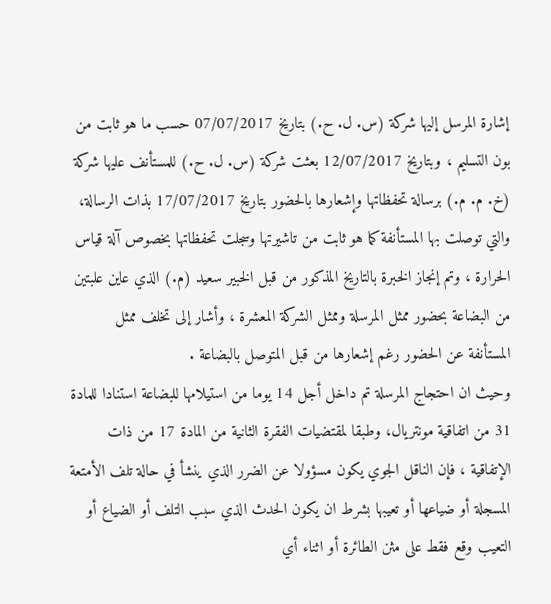إشارة المرسل إليها شركة (س. ل. ح.) بتاريخ 07/07/2017 حسب ما هو ثابت من بون التسليم ، وبتاريخ 12/07/2017 بعثت شركة (س. ل. ح.) للمستأنف عليها شركة (خ. م. م.) برسالة تحفظاتها وإشعارها بالحضور بتاريخ 17/07/2017 بذات الرسالة، والتي توصلت بها المستأنفة كما هو ثابت من تاشيرتها وسجلت تحفظاتها بخصوص آلة قياس الحرارة ، وتم إنجاز الخبرة بالتاريخ المذكور من قبل الخبير سعيد (م.) الذي عاين علبتين من البضاعة بحضور ممثل المرسلة وممثل الشركة المعشرة ، وأشار إلى تخلف ممثل المستأنفة عن الحضور رغم إشعارها من قبل المتوصل بالبضاعة .
وحيث ان احتجاج المرسلة تم داخل أجل 14 يوما من استيلامها للبضاعة استنادا للمادة 31 من اتفاقية مونتريال، وطبقا لمقتضيات الفقرة الثانية من المادة 17 من ذات الإتفاقية ، فإن الناقل الجوي يكون مسؤولا عن الضرر الذي ينشأ في حالة تلف الأمتعة المسجلة أو ضياعها أو تعيبها بشرط ان يكون الحدث الذي سبب التلف أو الضياع أو التعيب وقع فقط على مثن الطائرة أو اثناء أي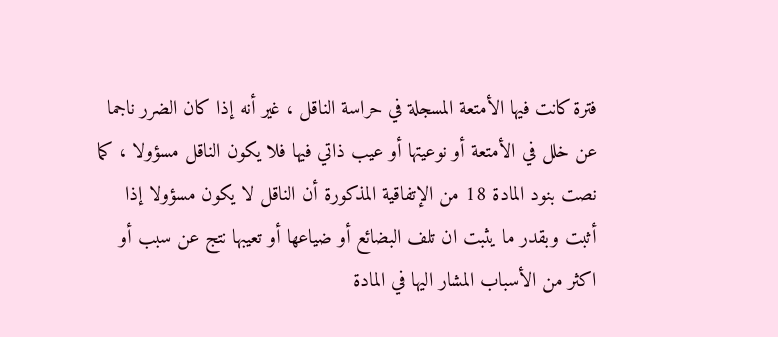فترة كانت فيها الأمتعة المسجلة في حراسة الناقل ، غير أنه إذا كان الضرر ناجما عن خلل في الأمتعة أو نوعيتها أو عيب ذاتي فيها فلا يكون الناقل مسؤولا ، كما نصت بنود المادة 18 من الإتفاقية المذكورة أن الناقل لا يكون مسؤولا إذا أثبت وبقدر ما يثبت ان تلف البضائع أو ضياعها أو تعيبها نتج عن سبب أو اكثر من الأسباب المشار اليها في المادة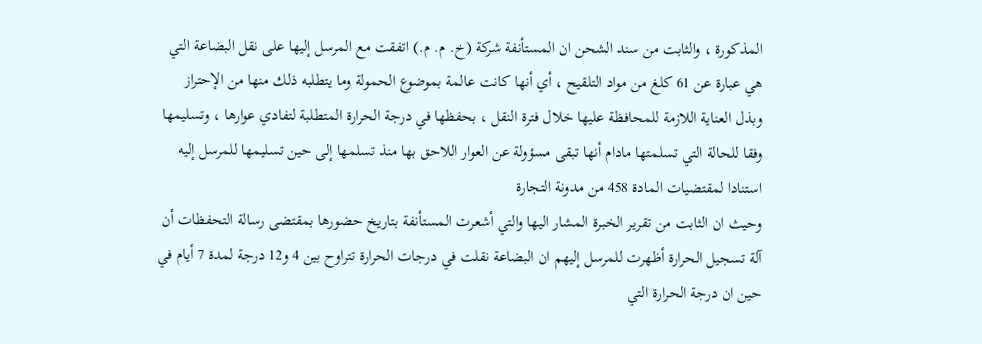المذكورة ، والثابت من سند الشحن ان المستأنفة شركة (خ. م. م.) اتفقت مع المرسل إليها على نقل البضاعة التي هي عبارة عن 61 كلغ من مواد التلقيح ، أي أنها كانت عالمة بموضوع الحمولة وما يتطلبه ذلك منها من الإحتراز وبذل العناية اللازمة للمحافظة عليها خلال فترة النقل ، بحفظها في درجة الحرارة المتطلبة لتفادي عوارها ، وتسليمها وفقا للحالة التي تسلمتها مادام أنها تبقى مسؤولة عن العوار اللاحق بها منذ تسلمها إلى حين تسليمها للمرسل إليه استنادا لمقتضيات المادة 458 من مدونة التجارة
وحيث ان الثابت من تقرير الخبرة المشار اليها والتي أشعرت المستأنفة بتاريخ حضورها بمقتضى رسالة التحفظات أن آلة تسجيل الحرارة أظهرت للمرسل إليهم ان البضاعة نقلت في درجات الحرارة تتراوح بين 4 و12 درجة لمدة 7 أيام في حين ان درجة الحرارة التي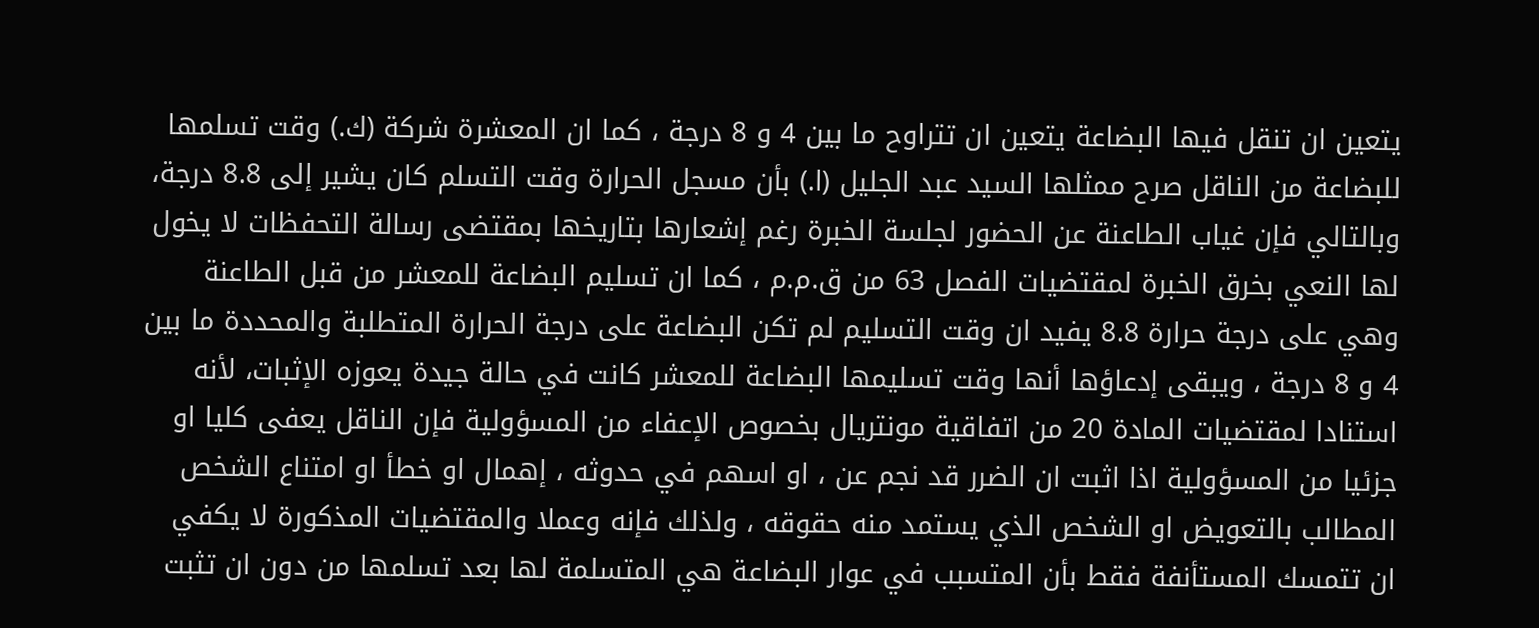يتعين ان تنقل فيها البضاعة يتعين ان تتراوح ما بين 4 و 8 درجة ، كما ان المعشرة شركة (ك.) وقت تسلمها للبضاعة من الناقل صرح ممثلها السيد عبد الجليل (ا.) بأن مسجل الحرارة وقت التسلم كان يشير إلى 8.8 درجة، وبالتالي فإن غياب الطاعنة عن الحضور لجلسة الخبرة رغم إشعارها بتاريخها بمقتضى رسالة التحفظات لا يخول لها النعي بخرق الخبرة لمقتضيات الفصل 63 من ق.م.م ، كما ان تسليم البضاعة للمعشر من قبل الطاعنة وهي على درجة حرارة 8.8 يفيد ان وقت التسليم لم تكن البضاعة على درجة الحرارة المتطلبة والمحددة ما بين 4 و 8 درجة ، ويبقى إدعاؤها أنها وقت تسليمها البضاعة للمعشر كانت في حالة جيدة يعوزه الإثبات، لأنه استنادا لمقتضيات المادة 20 من اتفاقية مونتريال بخصوص الإعفاء من المسؤولية فإن الناقل يعفى كليا او جزئيا من المسؤولية اذا اثبت ان الضرر قد نجم عن ، او اسهم في حدوثه ، إهمال او خطأ او امتناع الشخص المطالب بالتعويض او الشخص الذي يستمد منه حقوقه ، ولذلك فإنه وعملا والمقتضيات المذكورة لا يكفي ان تتمسك المستأنفة فقط بأن المتسبب في عوار البضاعة هي المتسلمة لها بعد تسلمها من دون ان تثبت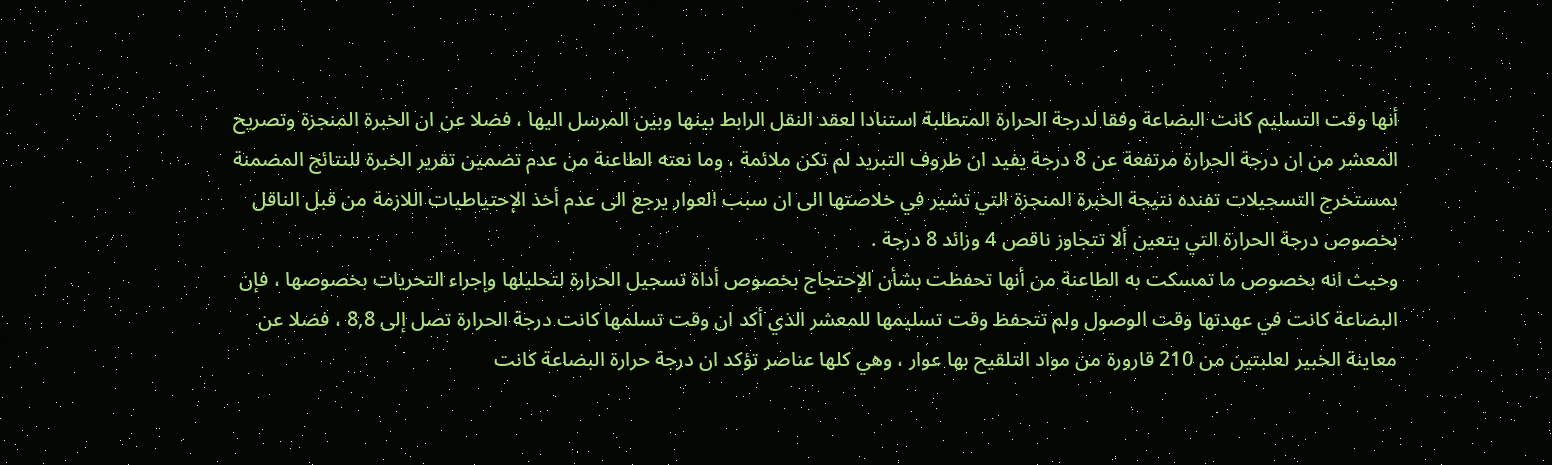أنها وقت التسليم كانت البضاعة وفقا لدرجة الحرارة المتطلبة استنادا لعقد النقل الرابط بينها وبين المرسل اليها ، فضلا عن ان الخبرة المنجزة وتصريح المعشر من ان درجة الحرارة مرتفعة عن 8 درجة يفيد ان ظروف التبريد لم تكن ملائمة ، وما نعته الطاعنة من عدم تضمين تقرير الخبرة للنتائج المضمنة بمستخرج التسجيلات تفنده نتيجة الخبرة المنجزة التي تشير في خلاصتها الى ان سبب العوار يرجع الى عدم أخذ الإحتياطيات اللازمة من قبل الناقل بخصوص درجة الحرارة التي يتعين ألا تتجاوز ناقص 4 وزائد 8 درجة .
وحيث انه بخصوص ما تمسكت به الطاعنة من أنها تحفظت بشأن الإحتجاج بخصوص أداة تسجيل الحرارة لتحليلها وإجراء التحريات بخصوصها ، فإن البضاعة كانت في عهدتها وقت الوصول ولم تتحفظ وقت تسليمها للمعشر الذي أكد ان وقت تسلمها كانت درجة الحرارة تصل إلى 8,8 ، فضلا عن معاينة الخبير لعلبتين من 210 قارورة من مواد التلقيح بها عوار ، وهي كلها عناصر تؤكد ان درجة حرارة البضاعة كانت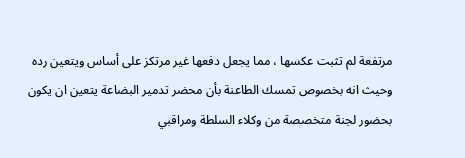مرتفعة لم تثبت عكسها ، مما يجعل دفعها غير مرتكز على أساس ويتعين رده
وحيث انه بخصوص تمسك الطاعنة بأن محضر تدمير البضاعة يتعين ان يكون بحضور لجنة متخصصة من وكلاء السلطة ومراقبي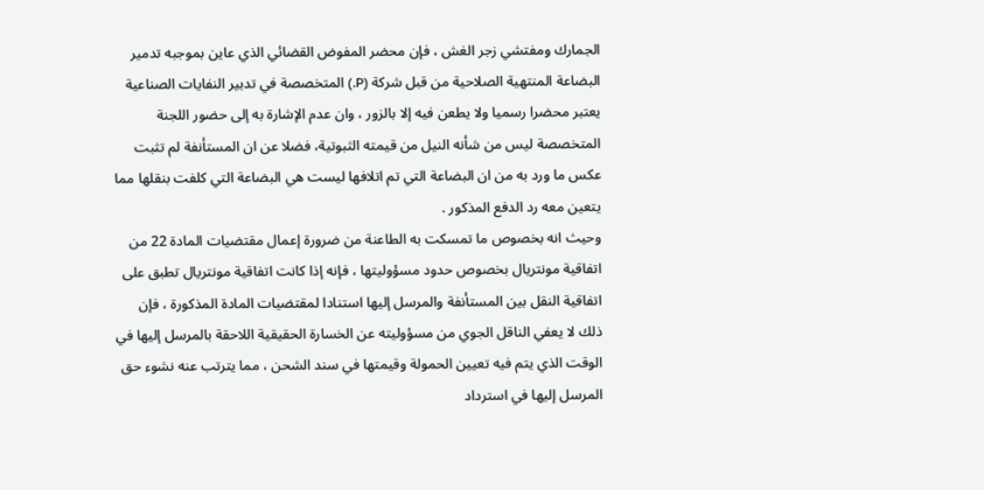الجمارك ومفتشي زجر الغش ، فإن محضر المفوض القضائي الذي عاين بموجبه تدمير البضاعة المنتهية الصلاحية من قبل شركة (P.) المتخصصة في تدبير النفايات الصناعية يعتبر محضرا رسميا ولا يطعن فيه إلا بالزور ، وان عدم الإشارة به إلى حضور اللجنة المتخصصة ليس من شأنه النيل من قيمته الثبوتية، فضلا عن ان المستأنفة لم تثبت عكس ما ورد به من ان البضاعة التي تم اتلافها ليست هي البضاعة التي كلفت بنقلها مما يتعين معه رد الدفع المذكور .
وحيث انه بخصوص ما تمسكت به الطاعنة من ضرورة إعمال مقتضيات المادة 22 من اتفاقية مونتريال بخصوص حدود مسؤوليتها ، فإنه إذا كانت اتفاقية مونتريال تطبق على اتفاقية النقل بين المستأنفة والمرسل إليها استنادا لمقتضيات المادة المذكورة ، فإن ذلك لا يعفي الناقل الجوي من مسؤوليته عن الخسارة الحقيقية اللاحقة بالمرسل إليها في الوقت الذي يتم فيه تعيين الحمولة وقيمتها في سند الشحن ، مما يترتب عنه نشوء حق المرسل إليها في استرداد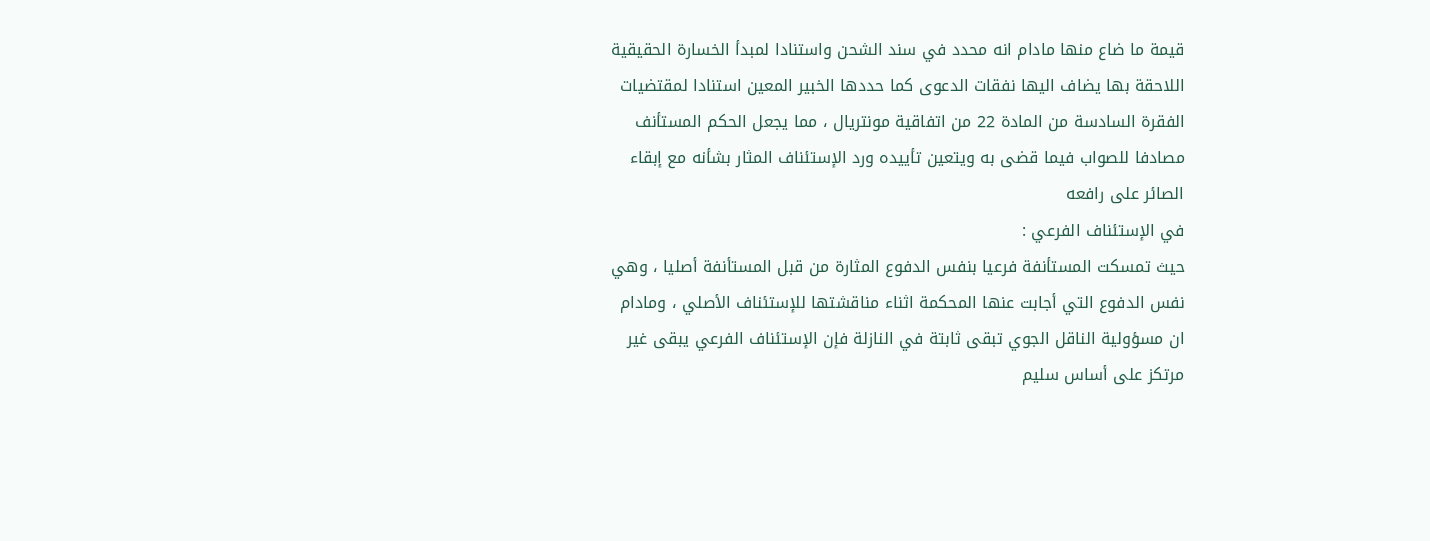قيمة ما ضاع منها مادام انه محدد في سند الشحن واستنادا لمبدأ الخسارة الحقيقية اللاحقة بها يضاف اليها نفقات الدعوى كما حددها الخبير المعين استنادا لمقتضيات الفقرة السادسة من المادة 22 من اتفاقية مونتريال ، مما يجعل الحكم المستأنف مصادفا للصواب فيما قضى به ويتعين تأييده ورد الإستئناف المثار بشأنه مع إبقاء الصائر على رافعه
في الإستئناف الفرعي :
حيث تمسكت المستأنفة فرعيا بنفس الدفوع المثارة من قبل المستأنفة أصليا ، وهي نفس الدفوع التي أجابت عنها المحكمة اثناء مناقشتها للإستئناف الأصلي ، ومادام ان مسؤولية الناقل الجوي تبقى ثابتة في النازلة فإن الإستئناف الفرعي يبقى غير مرتكز على أساس سليم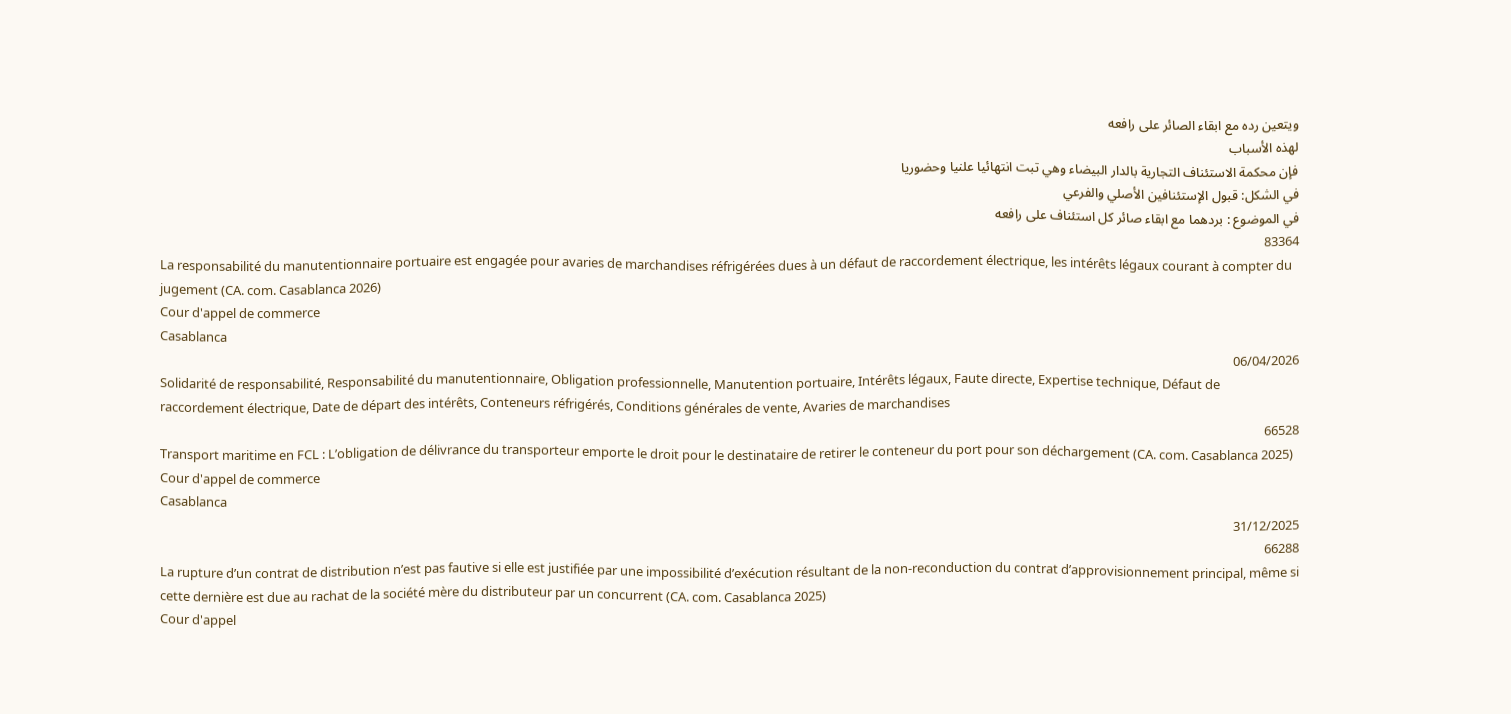ويتعين رده مع ابقاء الصائر على رافعه
لهذه الأسباب
فإن محكمة الاستئناف التجارية بالدار البيضاء وهي تبت انتهائيا علنيا وحضوريا
في الشكل: قبول الإستئنافين الأصلي والفرعي
في الموضوع : بردهما مع ابقاء صائر كل استئناف على رافعه
83364
La responsabilité du manutentionnaire portuaire est engagée pour avaries de marchandises réfrigérées dues à un défaut de raccordement électrique, les intérêts légaux courant à compter du jugement (CA. com. Casablanca 2026)
Cour d'appel de commerce
Casablanca
06/04/2026
Solidarité de responsabilité, Responsabilité du manutentionnaire, Obligation professionnelle, Manutention portuaire, Intérêts légaux, Faute directe, Expertise technique, Défaut de raccordement électrique, Date de départ des intérêts, Conteneurs réfrigérés, Conditions générales de vente, Avaries de marchandises
66528
Transport maritime en FCL : L’obligation de délivrance du transporteur emporte le droit pour le destinataire de retirer le conteneur du port pour son déchargement (CA. com. Casablanca 2025)
Cour d'appel de commerce
Casablanca
31/12/2025
66288
La rupture d’un contrat de distribution n’est pas fautive si elle est justifiée par une impossibilité d’exécution résultant de la non-reconduction du contrat d’approvisionnement principal, même si cette dernière est due au rachat de la société mère du distributeur par un concurrent (CA. com. Casablanca 2025)
Cour d'appel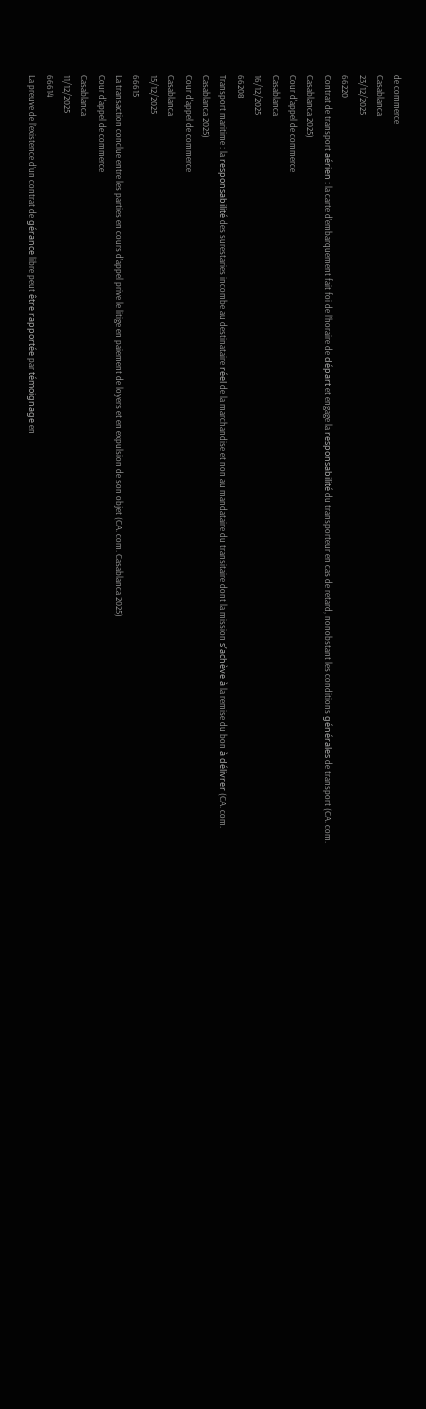de commerce
Casablanca
23/12/2025
66220
Contrat de transport aérien : la carte d’embarquement fait foi de l’horaire de départ et engage la responsabilité du transporteur en cas de retard, nonobstant les conditions générales de transport (CA. com. Casablanca 2025)
Cour d'appel de commerce
Casablanca
16/12/2025
66208
Transport maritime : la responsabilité des surestaries incombe au destinataire réel de la marchandise et non au mandataire du transitaire dont la mission s’achève à la remise du bon à délivrer (CA. com. Casablanca 2025)
Cour d'appel de commerce
Casablanca
15/12/2025
66615
La transaction conclue entre les parties en cours d’appel prive le litige en paiement de loyers et en expulsion de son objet (CA. com. Casablanca 2025)
Cour d'appel de commerce
Casablanca
11/12/2025
66614
La preuve de l’existence d’un contrat de gérance libre peut être rapportée par témoignage en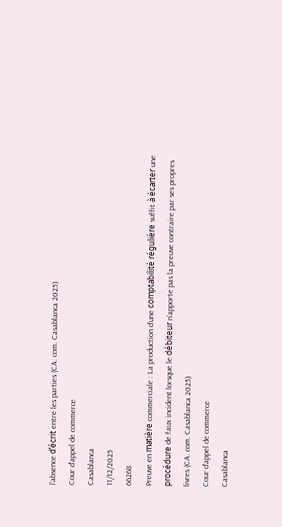l’absence d’écrit entre les parties (CA. com. Casablanca 2025)
Cour d'appel de commerce
Casablanca
11/12/2025
66268
Preuve en matière commerciale : La production d’une comptabilité régulière suffit à écarter une procédure de faux incident lorsque le débiteur n’apporte pas la preuve contraire par ses propres livres (CA. com. Casablanca 2025)
Cour d'appel de commerce
Casablanca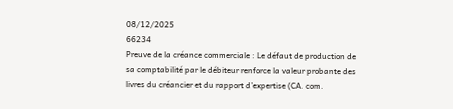08/12/2025
66234
Preuve de la créance commerciale : Le défaut de production de sa comptabilité par le débiteur renforce la valeur probante des livres du créancier et du rapport d’expertise (CA. com.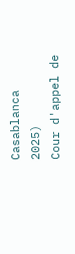Casablanca 2025)
Cour d'appel de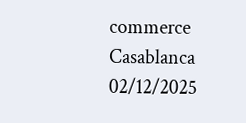commerce
Casablanca
02/12/2025